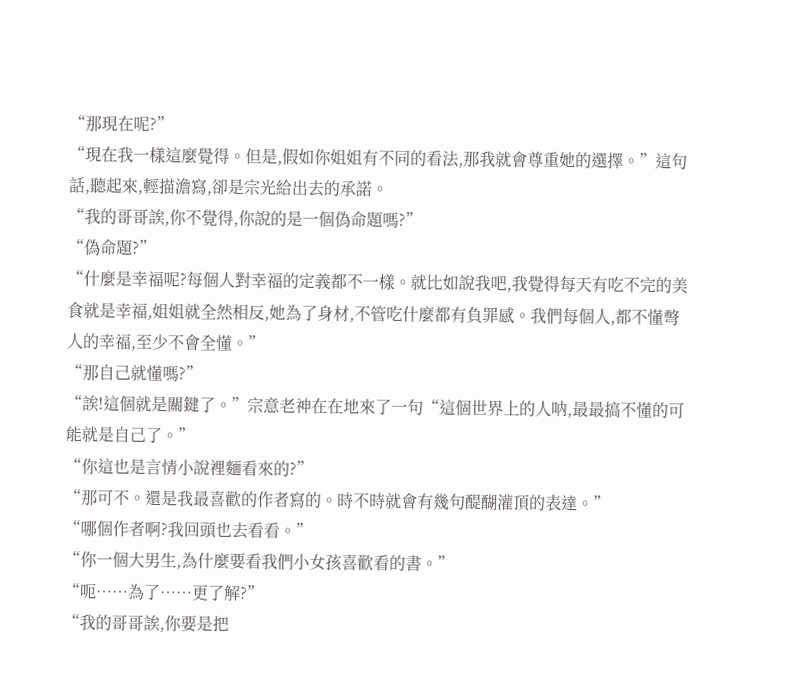“那現在呢?”
“現在我一樣這麼覺得。但是,假如你姐姐有不同的看法,那我就會尊重她的選擇。”這句話,聽起來,輕描澹寫,卻是宗光給出去的承諾。
“我的哥哥誒,你不覺得,你說的是一個偽命題嗎?”
“偽命題?”
“什麼是幸福呢?每個人對幸福的定義都不一樣。就比如說我吧,我覺得每天有吃不完的美食就是幸福,姐姐就全然相反,她為了身材,不管吃什麼都有負罪感。我們每個人,都不懂彆人的幸福,至少不會全懂。”
“那自己就懂嗎?”
“誒!這個就是關鍵了。”宗意老神在在地來了一句“這個世界上的人呐,最最搞不懂的可能就是自己了。”
“你這也是言情小說裡麵看來的?”
“那可不。還是我最喜歡的作者寫的。時不時就會有幾句醍醐灌頂的表達。”
“哪個作者啊?我回頭也去看看。”
“你一個大男生,為什麼要看我們小女孩喜歡看的書。”
“呃……為了……更了解?”
“我的哥哥誒,你要是把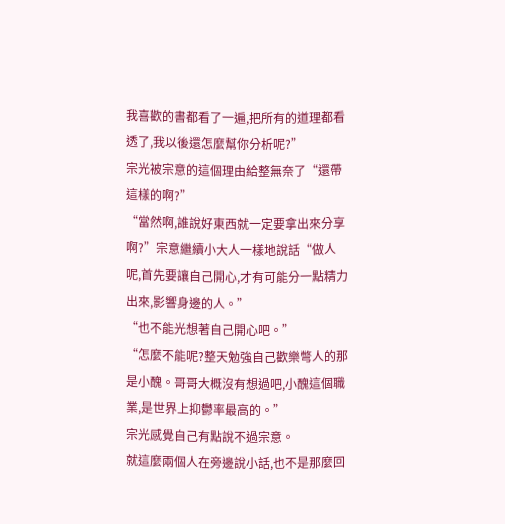我喜歡的書都看了一遍,把所有的道理都看透了,我以後還怎麼幫你分析呢?”
宗光被宗意的這個理由給整無奈了“還帶這樣的啊?”
“當然啊,誰說好東西就一定要拿出來分享啊?”宗意繼續小大人一樣地說話“做人呢,首先要讓自己開心,才有可能分一點精力出來,影響身邊的人。”
“也不能光想著自己開心吧。”
“怎麼不能呢?整天勉強自己歡樂彆人的那是小醜。哥哥大概沒有想過吧,小醜這個職業,是世界上抑鬱率最高的。”
宗光感覺自己有點說不過宗意。
就這麼兩個人在旁邊說小話,也不是那麼回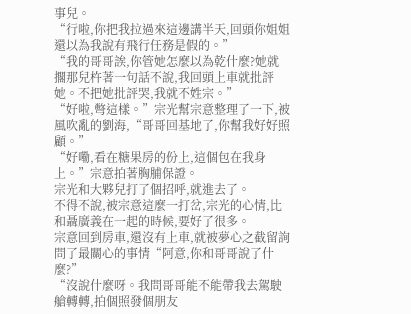事兒。
“行啦,你把我拉過來這邊講半天,回頭你姐姐還以為我說有飛行任務是假的。”
“我的哥哥誒,你管她怎麼以為乾什麼?她就擱那兒杵著一句話不說,我回頭上車就批評她。不把她批評哭,我就不姓宗。”
“好啦,彆這樣。”宗光幫宗意整理了一下,被風吹亂的劉海,“哥哥回基地了,你幫我好好照顧。”
“好嘞,看在糖果房的份上,這個包在我身上。”宗意拍著胸脯保證。
宗光和大夥兒打了個招呼,就進去了。
不得不說,被宗意這麼一打岔,宗光的心情,比和聶廣義在一起的時候,要好了很多。
宗意回到房車,還沒有上車,就被夢心之截留詢問了最關心的事情“阿意,你和哥哥說了什麼?”
“沒說什麼呀。我問哥哥能不能帶我去駕駛艙轉轉,拍個照發個朋友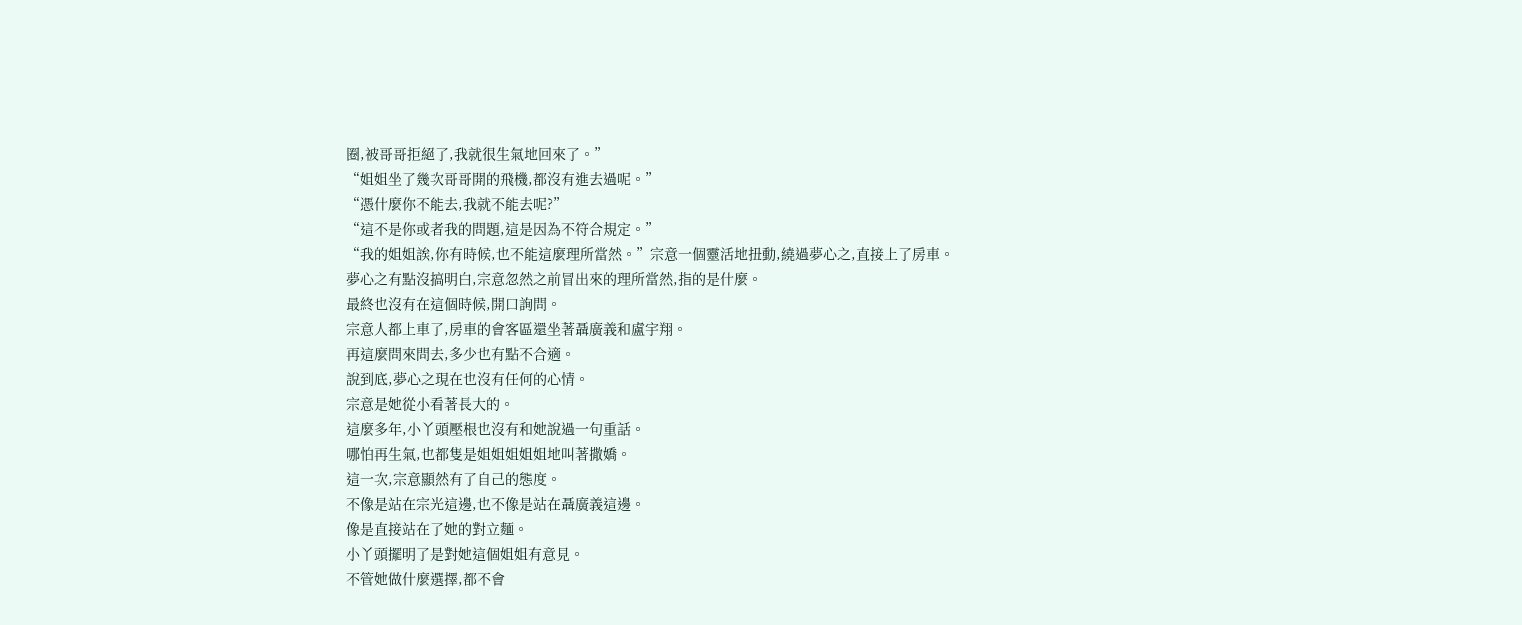圈,被哥哥拒絕了,我就很生氣地回來了。”
“姐姐坐了幾次哥哥開的飛機,都沒有進去過呢。”
“憑什麼你不能去,我就不能去呢?”
“這不是你或者我的問題,這是因為不符合規定。”
“我的姐姐誒,你有時候,也不能這麼理所當然。”宗意一個靈活地扭動,繞過夢心之,直接上了房車。
夢心之有點沒搞明白,宗意忽然之前冒出來的理所當然,指的是什麼。
最終也沒有在這個時候,開口詢問。
宗意人都上車了,房車的會客區還坐著聶廣義和盧宇翔。
再這麼問來問去,多少也有點不合適。
說到底,夢心之現在也沒有任何的心情。
宗意是她從小看著長大的。
這麼多年,小丫頭壓根也沒有和她說過一句重話。
哪怕再生氣,也都隻是姐姐姐姐姐地叫著撒嬌。
這一次,宗意顯然有了自己的態度。
不像是站在宗光這邊,也不像是站在聶廣義這邊。
像是直接站在了她的對立麵。
小丫頭擺明了是對她這個姐姐有意見。
不管她做什麼選擇,都不會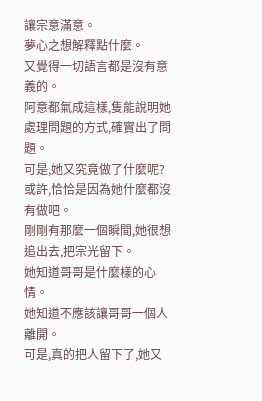讓宗意滿意。
夢心之想解釋點什麼。
又覺得一切語言都是沒有意義的。
阿意都氣成這樣,隻能說明她處理問題的方式,確實出了問題。
可是,她又究竟做了什麼呢?
或許,恰恰是因為她什麼都沒有做吧。
剛剛有那麼一個瞬間,她很想追出去,把宗光留下。
她知道哥哥是什麼樣的心情。
她知道不應該讓哥哥一個人離開。
可是,真的把人留下了,她又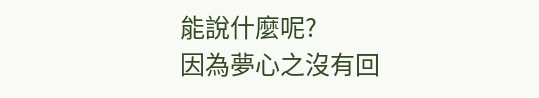能說什麼呢?
因為夢心之沒有回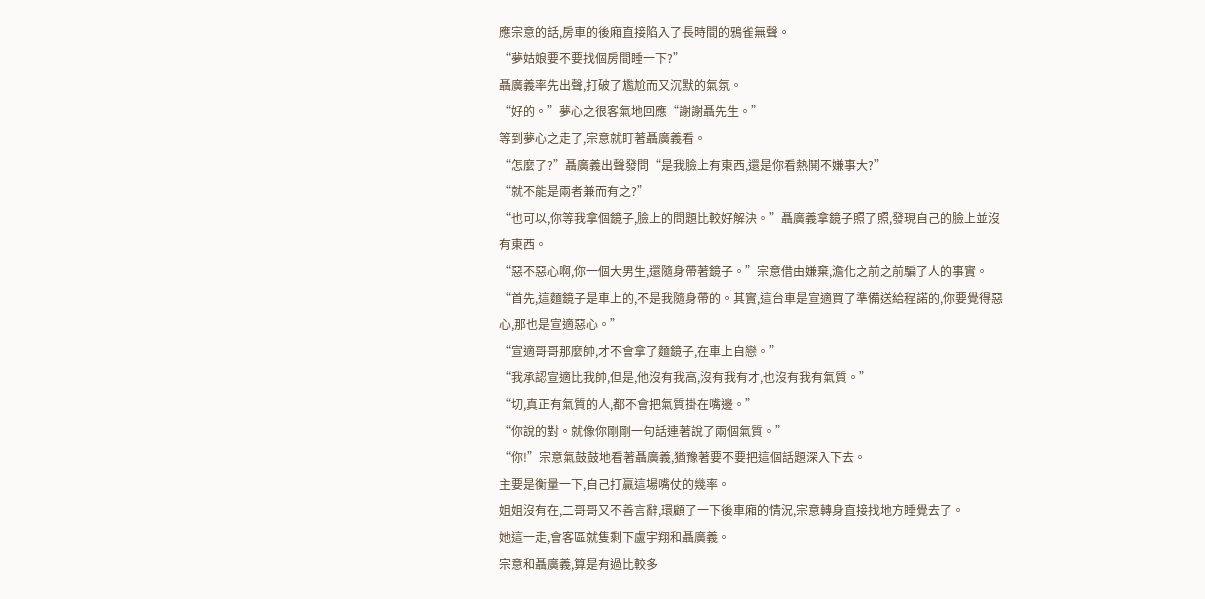應宗意的話,房車的後廂直接陷入了長時間的鴉雀無聲。
“夢姑娘要不要找個房間睡一下?”
聶廣義率先出聲,打破了尷尬而又沉默的氣氛。
“好的。”夢心之很客氣地回應“謝謝聶先生。”
等到夢心之走了,宗意就盯著聶廣義看。
“怎麼了?”聶廣義出聲發問“是我臉上有東西,還是你看熱鬨不嫌事大?”
“就不能是兩者兼而有之?”
“也可以,你等我拿個鏡子,臉上的問題比較好解決。”聶廣義拿鏡子照了照,發現自己的臉上並沒有東西。
“惡不惡心啊,你一個大男生,還隨身帶著鏡子。”宗意借由嫌棄,澹化之前之前騙了人的事實。
“首先,這麵鏡子是車上的,不是我隨身帶的。其實,這台車是宣適買了準備送給程諾的,你要覺得惡心,那也是宣適惡心。”
“宣適哥哥那麼帥,才不會拿了麵鏡子,在車上自戀。”
“我承認宣適比我帥,但是,他沒有我高,沒有我有才,也沒有我有氣質。”
“切,真正有氣質的人,都不會把氣質掛在嘴邊。”
“你說的對。就像你剛剛一句話連著說了兩個氣質。”
“你!”宗意氣鼓鼓地看著聶廣義,猶豫著要不要把這個話題深入下去。
主要是衡量一下,自己打贏這場嘴仗的幾率。
姐姐沒有在,二哥哥又不善言辭,環顧了一下後車廂的情況,宗意轉身直接找地方睡覺去了。
她這一走,會客區就隻剩下盧宇翔和聶廣義。
宗意和聶廣義,算是有過比較多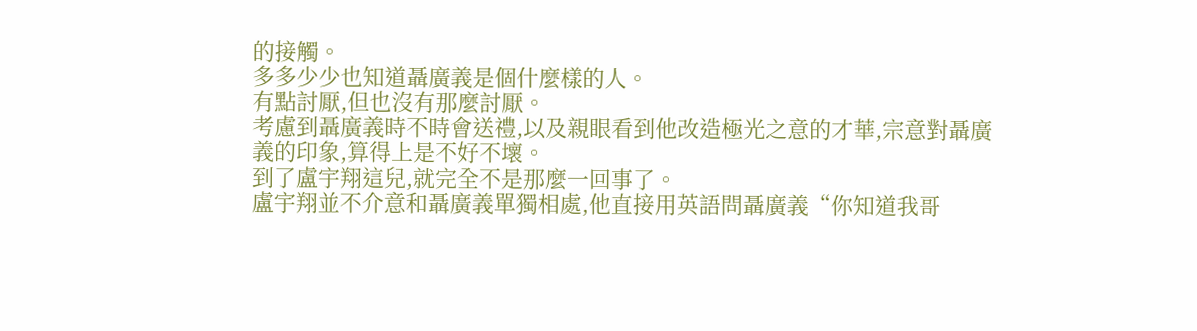的接觸。
多多少少也知道聶廣義是個什麼樣的人。
有點討厭,但也沒有那麼討厭。
考慮到聶廣義時不時會送禮,以及親眼看到他改造極光之意的才華,宗意對聶廣義的印象,算得上是不好不壞。
到了盧宇翔這兒,就完全不是那麼一回事了。
盧宇翔並不介意和聶廣義單獨相處,他直接用英語問聶廣義“你知道我哥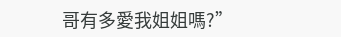哥有多愛我姐姐嗎?”